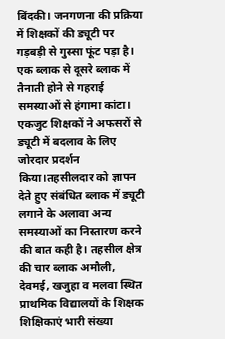बिंदकी। जनगणना की प्रक्रिया में शिक्षकों की ड्यूटी पर गड़बड़ी से गुस्सा फूंट पड़ा है। एक ब्लाक से दूसरे ब्लाक में तैनाती होने से गहराई समस्याओं से हंगामा कांटा। एकजुट शिक्षकों ने अफसरों से ड्यूटी में बदलाव के लिए जोरदार प्रदर्शन किया।तहसीलदार को ज्ञापन देते हुए संबंधित ब्लाक में ड्यूटी लगाने के अलावा अन्य समस्याओं का निस्तारण करने की बात कही है। तहसील क्षेत्र की चार ब्लाक अमौली, देवमई, खजुहा व मलवा स्थित प्राथमिक विद्यालयों के शिक्षक शिक्षिकाएं भारी संख्या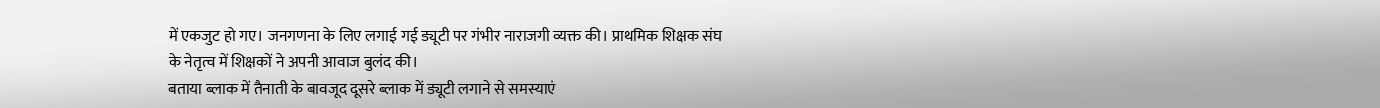में एकजुट हो गए। जनगणना के लिए लगाई गई ड्यूटी पर गंभीर नाराजगी व्यक्त की। प्राथमिक शिक्षक संघ के नेतृत्व में शिक्षकों ने अपनी आवाज बुलंद की।
बताया ब्लाक में तैनाती के बावजूद दूसरे ब्लाक में ड्यूटी लगाने से समस्याएं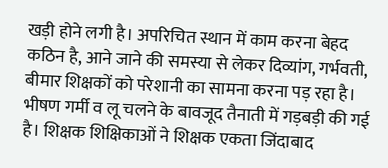खड़ी होने लगी है। अपरिचित स्थान में काम करना बेहद कठिन है, आने जाने की समस्या से लेकर दिव्यांग, गर्भवती, बीमार शिक्षकों को परेशानी का सामना करना पड़ रहा है। भीषण गर्मी व लू चलने के बावजूद तैनाती में गड़बड़ी की गई है। शिक्षक शिक्षिकाओं ने शिक्षक एकता जिंदाबाद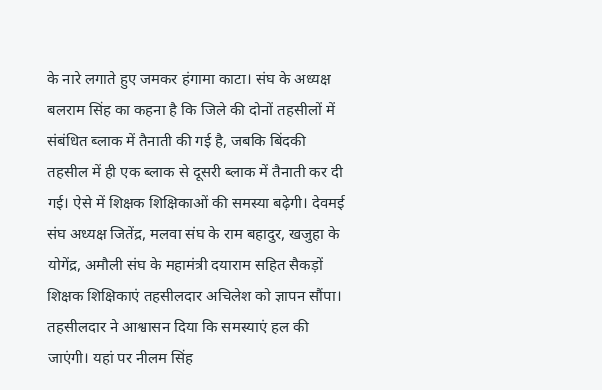के नारे लगाते हुए जमकर हंगामा काटा। संघ के अध्यक्ष बलराम सिंह का कहना है कि जिले की दोनों तहसीलों में संबंधित ब्लाक में तैनाती की गई है, जबकि बिंदकी तहसील में ही एक ब्लाक से दूसरी ब्लाक में तैनाती कर दी गई। ऐसे में शिक्षक शिक्षिकाओं की समस्या बढ़ेगी। देवमई संघ अध्यक्ष जितेंद्र, मलवा संघ के राम बहादुर, खजुहा के योगेंद्र, अमौली संघ के महामंत्री दयाराम सहित सैकड़ों शिक्षक शिक्षिकाएं तहसीलदार अचिलेश को ज्ञापन सौंपा। तहसीलदार ने आश्वासन दिया कि समस्याएं हल की जाएंगी। यहां पर नीलम सिंह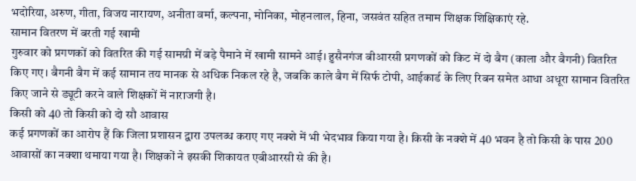भदोरिया, अरुण, गीता, विजय नारायण, अनीता वर्मा, कल्पना, मोनिका, मोहनलाल, हिना, जसवंत सहित तमाम शिक्षक शिक्षिकाएं रहे.
सामान वितरण में बरती गई खामी
गुरुवार को प्रगणकों को वितरित की गई सामग्री में बड़े पैमाने में खामी सामने आई। हुसैनगंज बीआरसी प्रगणकों को किट में दो बैग (काला और बैगनी) वितरित किए गए। बैगनी बैग में कई सामान तय मानक से अधिक निकल रहे है, जबकि काले बैग में सिर्फ टोपी, आईकार्ड के लिए रिबन समेत आधा अधूरा सामान वितरित किए जाने से ड्यूटी करने वाले शिक्षकों में नाराजगी है।
किसी को 40 तो किसी को दो सौ आवास
कई प्रगणकों का आरोप हैं कि जिला प्रशासन द्वारा उपलब्ध कराए गए नक्शे में भी भेदभाव किया गया है। किसी के नक्शे में 40 भवन है तो किसी के पास 200 आवासों का नक्शा थमाया गया है। शिक्षकों ने इसकी शिकायत एबीआरसी से की है।